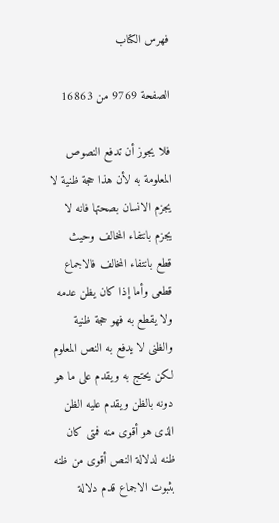فهرس الكتاب

الصفحة 9769 من 16863

فلا يجوز أن تدفع النصوص المعلومة به لأن هذا حجة ظنية لا يجزم الانسان بصحتها فانه لا يجزم بانتفاء المخالف وحيث قطع بانتفاء المخالف فالاجماع قطعى وأما إذا كان يظن عدمه ولا يقطع به فهو حجة ظنية والظنى لا يدفع به النص المعلوم لكن يحتج به ويقدم على ما هو دونه بالظن ويقدم عليه الظن الذى هو أقوى منه فمتى كان ظنه لدلالة النص أقوى من ظنه بثبوت الاجماع قدم دلالة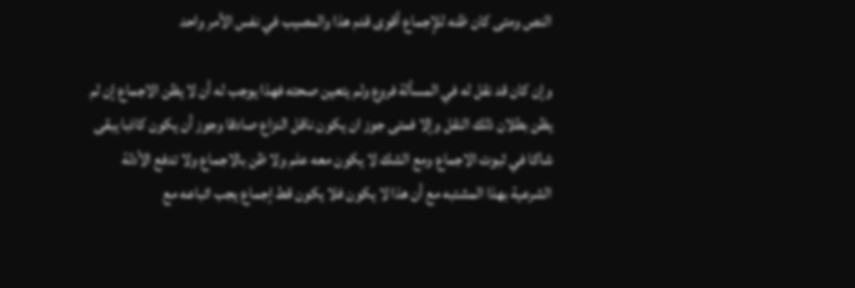النص ومتى كان ظنه للإجماع أقوى قدم هذا والمصيب في نفس الأمر واحد

وإن كان قد نقل له في المسألة فروع ولم يتعين صحته فهذا يوجب له أن لا يظن الاجماع إن لم يظن بطلان ذلك النقل وإلا فمتى جوز ان يكون ناقل النزاع صادقا وجوز أن يكون كاذبا يبقى شاكا في ثبوت الاجماع ومع الشك لا يكون معه علم ولا ظن بالاجماع ولا تدفع الأدلة الشرعية بهذا المشتبه مع أن هذا لا يكون فلا يكون قط إجماع يجب اتباعه مع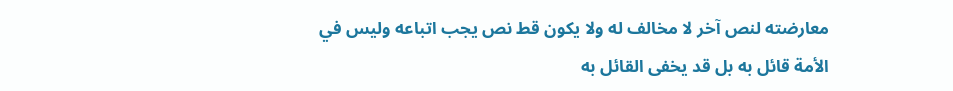معارضته لنص آخر لا مخالف له ولا يكون قط نص يجب اتباعه وليس في الأمة قائل به بل قد يخفى القائل به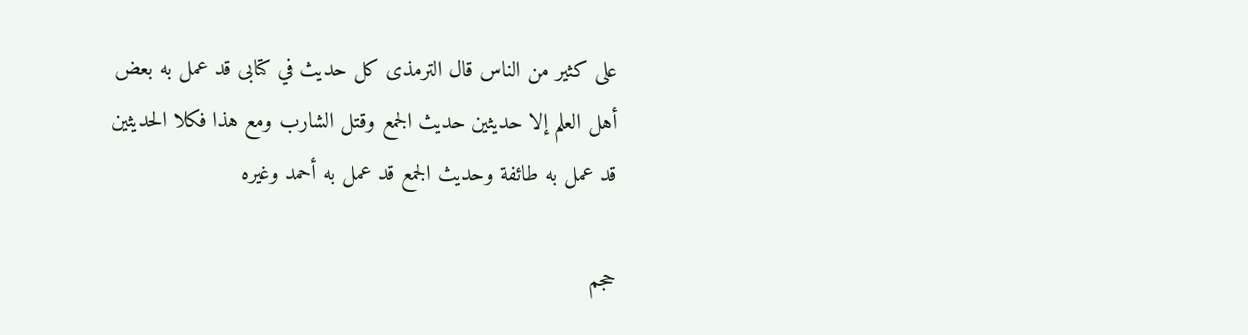على كثير من الناس قال الترمذى كل حديث في كتابى قد عمل به بعض أهل العلم إلا حديثين حديث الجمع وقتل الشارب ومع هذا فكلا الحديثين قد عمل به طائفة وحديث الجمع قد عمل به أحمد وغيره

حجم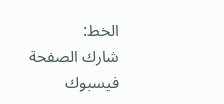الخط:
شارك الصفحة
فيسبوك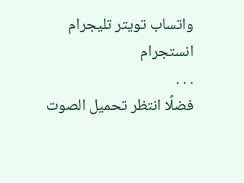واتساب تويتر تليجرام انستجرام
. . .
فضلًا انتظر تحميل الصوت